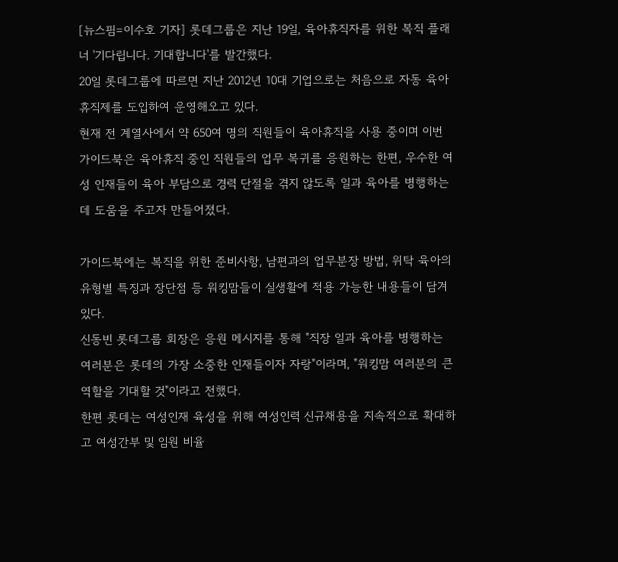[뉴스핌=이수호 기자] 롯데그룹은 지난 19일, 육아휴직자를 위한 복직 플래너 '기다립니다. 기대합니다'를 발간했다.
20일 롯데그룹에 따르면 지난 2012년 10대 기업으로는 처음으로 자동 육아휴직제를 도입하여 운영해오고 있다.
현재 전 계열사에서 약 650여 명의 직원들이 육아휴직을 사용 중이며 이번 가이드북은 육아휴직 중인 직원들의 업무 복귀를 응원하는 한편, 우수한 여성 인재들이 육아 부담으로 경력 단절을 겪지 않도록 일과 육아를 병행하는데 도움을 주고자 만들어졌다.

가이드북에는 복직을 위한 준비사항, 남편과의 업무분장 방법, 위탁 육아의 유형별 특징과 장단점 등 워킹맘들이 실생활에 적용 가능한 내용들이 담겨있다.
신동빈 롯데그룹 회장은 응원 메시지를 통해 "직장 일과 육아를 병행하는 여러분은 롯데의 가장 소중한 인재들이자 자랑"이라며, "워킹맘 여러분의 큰 역할을 기대할 것"이라고 전했다.
한편 롯데는 여성인재 육성을 위해 여성인력 신규채용을 지속적으로 확대하고 여성간부 및 임원 비율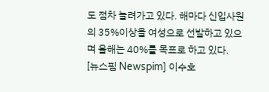도 점차 늘려가고 있다. 해마다 신입사원의 35%이상을 여성으로 선발하고 있으며 올해는 40%를 목표로 하고 있다.
[뉴스핌 Newspim] 이수호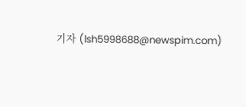기자 (lsh5998688@newspim.com)